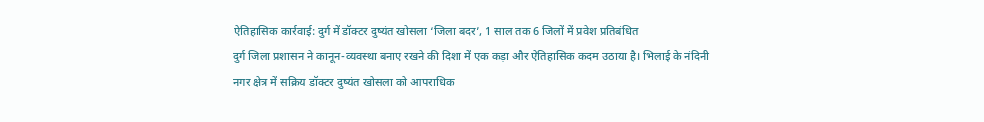ऐतिहासिक कार्रवाई: दुर्ग में डॉक्टर दुष्यंत खोसला ‘जिला बदर’, 1 साल तक 6 जिलों में प्रवेश प्रतिबंधित
दुर्ग जिला प्रशासन ने कानून-व्यवस्था बनाए रखने की दिशा में एक कड़ा और ऐतिहासिक कदम उठाया है। भिलाई के नंदिनी नगर क्षेत्र में सक्रिय डॉक्टर दुष्यंत खोसला को आपराधिक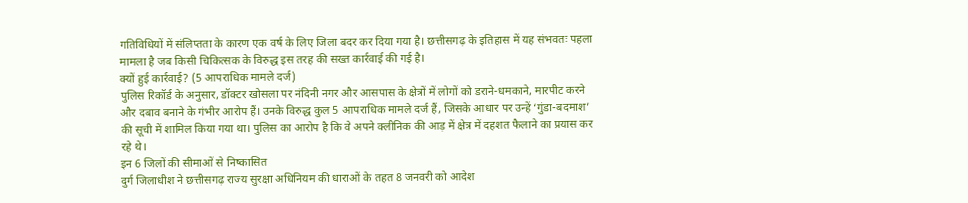गतिविधियों में संलिप्तता के कारण एक वर्ष के लिए जिला बदर कर दिया गया है। छत्तीसगढ़ के इतिहास में यह संभवतः पहला मामला है जब किसी चिकित्सक के विरुद्ध इस तरह की सख्त कार्रवाई की गई है।
क्यों हुई कार्रवाई? (5 आपराधिक मामले दर्ज)
पुलिस रिकॉर्ड के अनुसार, डॉक्टर खोसला पर नंदिनी नगर और आसपास के क्षेत्रों में लोगों को डराने-धमकाने, मारपीट करने और दबाव बनाने के गंभीर आरोप हैं। उनके विरुद्ध कुल 5 आपराधिक मामले दर्ज हैं, जिसके आधार पर उन्हें ‘गुंडा-बदमाश’ की सूची में शामिल किया गया था। पुलिस का आरोप है कि वे अपने क्लीनिक की आड़ में क्षेत्र में दहशत फैलाने का प्रयास कर रहे थे।
इन 6 जिलों की सीमाओं से निष्कासित
दुर्ग जिलाधीश ने छत्तीसगढ़ राज्य सुरक्षा अधिनियम की धाराओं के तहत 8 जनवरी को आदेश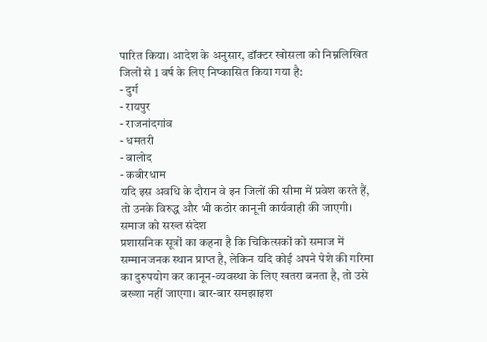पारित किया। आदेश के अनुसार, डॉक्टर खोसला को निम्नलिखित जिलों से 1 वर्ष के लिए निष्कासित किया गया है:
- दुर्ग
- रायपुर
- राजनांदगांव
- धमतरी
- बालोद
- कबीरधाम
यदि इस अवधि के दौरान वे इन जिलों की सीमा में प्रवेश करते हैं, तो उनके विरुद्ध और भी कठोर कानूनी कार्यवाही की जाएगी।
समाज को सख्त संदेश
प्रशासनिक सूत्रों का कहना है कि चिकित्सकों को समाज में सम्मानजनक स्थान प्राप्त है, लेकिन यदि कोई अपने पेशे की गरिमा का दुरुपयोग कर कानून-व्यवस्था के लिए खतरा बनता है, तो उसे बख्शा नहीं जाएगा। बार-बार समझाइश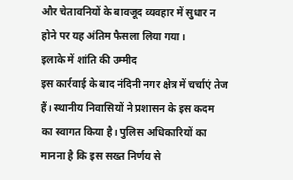और चेतावनियों के बावजूद व्यवहार में सुधार न होने पर यह अंतिम फैसला लिया गया।
इलाके में शांति की उम्मीद
इस कार्रवाई के बाद नंदिनी नगर क्षेत्र में चर्चाएं तेज हैं। स्थानीय निवासियों ने प्रशासन के इस कदम का स्वागत किया है। पुलिस अधिकारियों का मानना है कि इस सख्त निर्णय से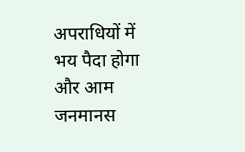अपराधियों में भय पैदा होगा और आम जनमानस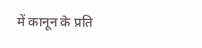में कानून के प्रति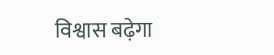विश्वास बढ़ेगा